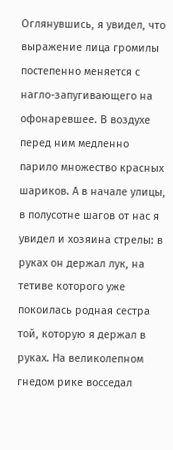Оглянувшись, я увидел, что выражение лица громилы постепенно меняется с нагло-запугивающего на офонаревшее. В воздухе перед ним медленно парило множество красных шариков. А в начале улицы, в полусотне шагов от нас я увидел и хозяина стрелы: в руках он держал лук, на тетиве которого уже покоилась родная сестра той, которую я держал в руках. На великолепном гнедом рике восседал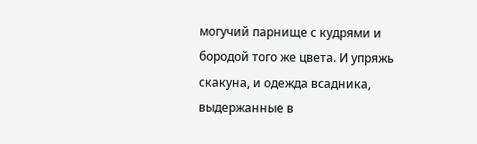могучий парнище с кудрями и бородой того же цвета. И упряжь скакуна, и одежда всадника, выдержанные в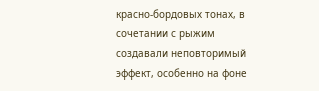красно-бордовых тонах, в сочетании с рыжим создавали неповторимый эффект, особенно на фоне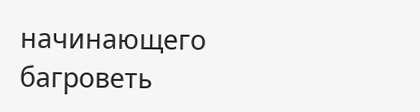начинающего багроветь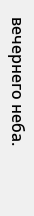вечернего неба.